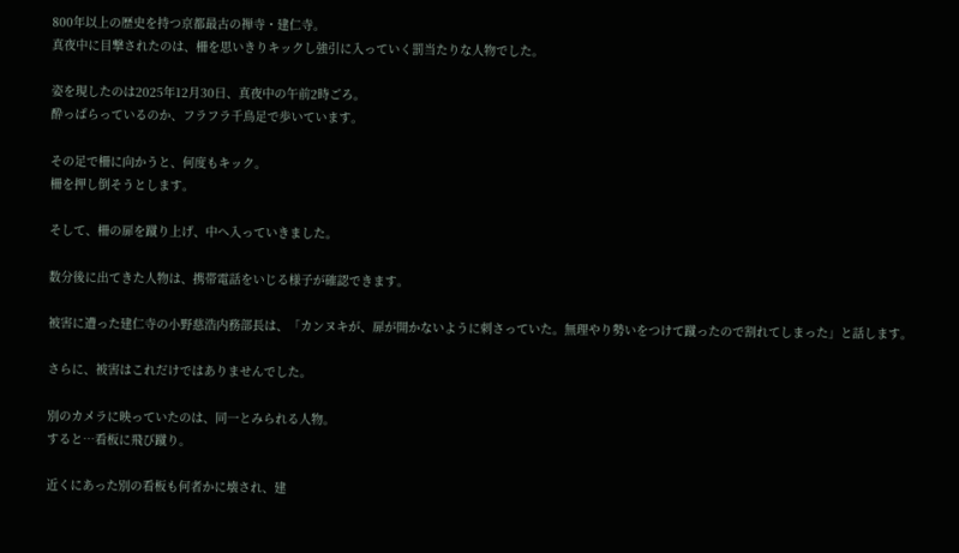800年以上の歴史を持つ京都最古の禅寺・建仁寺。
真夜中に目撃されたのは、柵を思いきりキックし強引に入っていく罰当たりな人物でした。

姿を現したのは2025年12月30日、真夜中の午前2時ごろ。
酔っぱらっているのか、フラフラ千鳥足で歩いています。

その足で柵に向かうと、何度もキック。
柵を押し倒そうとします。

そして、柵の扉を蹴り上げ、中へ入っていきました。

数分後に出てきた人物は、携帯電話をいじる様子が確認できます。

被害に遭った建仁寺の小野慈浩内務部長は、「カンヌキが、扉が開かないように刺さっていた。無理やり勢いをつけて蹴ったので割れてしまった」と話します。

さらに、被害はこれだけではありませんでした。

別のカメラに映っていたのは、同一とみられる人物。
すると…看板に飛び蹴り。

近くにあった別の看板も何者かに壊され、建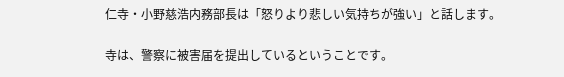仁寺・小野慈浩内務部長は「怒りより悲しい気持ちが強い」と話します。

寺は、警察に被害届を提出しているということです。